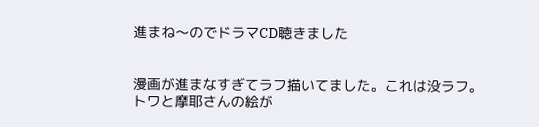進まね〜のでドラマCD聴きました


漫画が進まなすぎてラフ描いてました。これは没ラフ。
トワと摩耶さんの絵が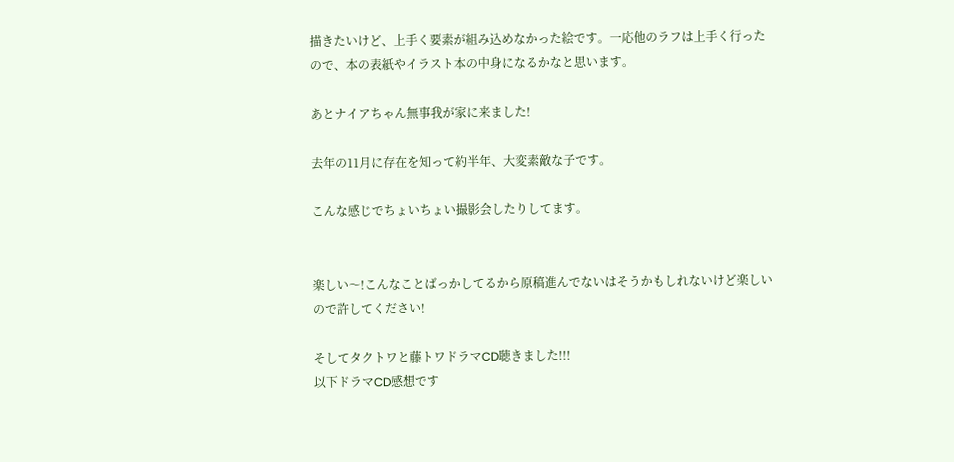描きたいけど、上手く要素が組み込めなかった絵です。一応他のラフは上手く行ったので、本の表紙やイラスト本の中身になるかなと思います。

あとナイアちゃん無事我が家に来ました!

去年の11月に存在を知って約半年、大変素敵な子です。

こんな感じでちょいちょい撮影会したりしてます。


楽しい〜!こんなことばっかしてるから原稿進んでないはそうかもしれないけど楽しいので許してください!

そしてタクトワと藤トワドラマCD聴きました!!!
以下ドラマCD感想です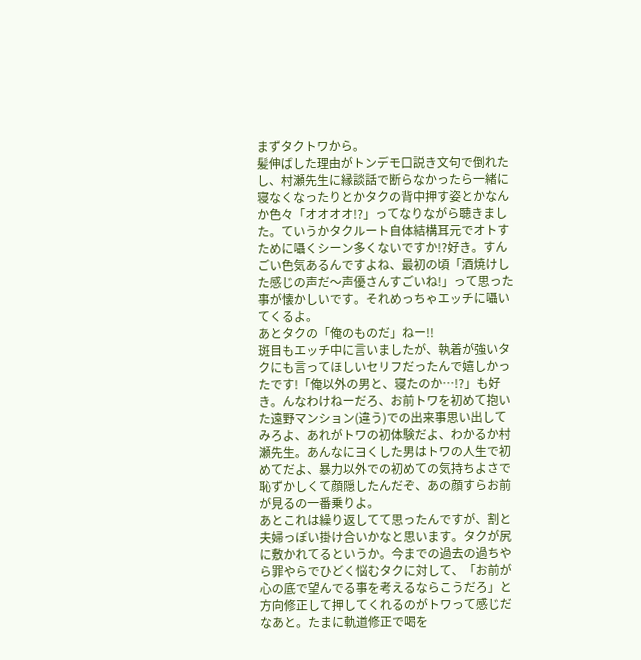まずタクトワから。
髪伸ばした理由がトンデモ口説き文句で倒れたし、村瀬先生に縁談話で断らなかったら一緒に寝なくなったりとかタクの背中押す姿とかなんか色々「オオオオ!?」ってなりながら聴きました。ていうかタクルート自体結構耳元でオトすために囁くシーン多くないですか!?好き。すんごい色気あるんですよね、最初の頃「酒焼けした感じの声だ〜声優さんすごいね!」って思った事が懐かしいです。それめっちゃエッチに囁いてくるよ。
あとタクの「俺のものだ」ねー!!
斑目もエッチ中に言いましたが、執着が強いタクにも言ってほしいセリフだったんで嬉しかったです!「俺以外の男と、寝たのか…!?」も好き。んなわけねーだろ、お前トワを初めて抱いた遠野マンション(違う)での出来事思い出してみろよ、あれがトワの初体験だよ、わかるか村瀬先生。あんなにヨくした男はトワの人生で初めてだよ、暴力以外での初めての気持ちよさで恥ずかしくて顔隠したんだぞ、あの顔すらお前が見るの一番乗りよ。
あとこれは繰り返してて思ったんですが、割と夫婦っぽい掛け合いかなと思います。タクが尻に敷かれてるというか。今までの過去の過ちやら罪やらでひどく悩むタクに対して、「お前が心の底で望んでる事を考えるならこうだろ」と方向修正して押してくれるのがトワって感じだなあと。たまに軌道修正で喝を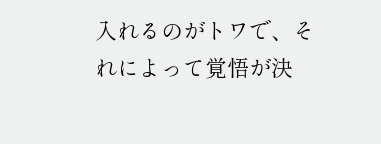入れるのがトワで、それによって覚悟が決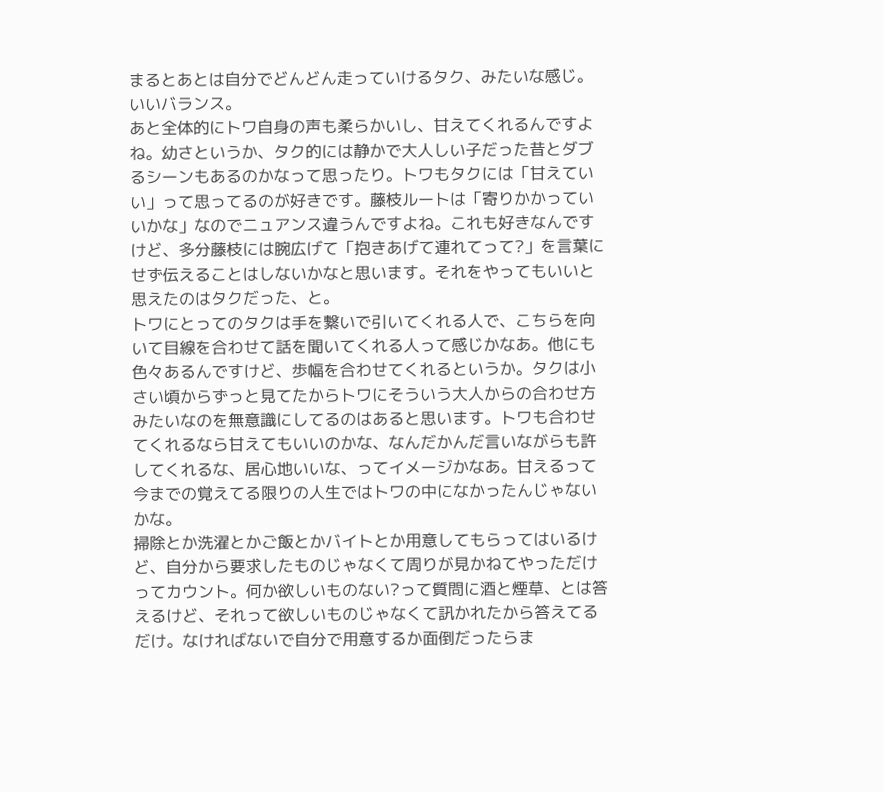まるとあとは自分でどんどん走っていけるタク、みたいな感じ。いいバランス。
あと全体的にトワ自身の声も柔らかいし、甘えてくれるんですよね。幼さというか、タク的には静かで大人しい子だった昔とダブるシーンもあるのかなって思ったり。トワもタクには「甘えていい」って思ってるのが好きです。藤枝ルートは「寄りかかっていいかな」なのでニュアンス違うんですよね。これも好きなんですけど、多分藤枝には腕広げて「抱きあげて連れてって?」を言葉にせず伝えることはしないかなと思います。それをやってもいいと思えたのはタクだった、と。
トワにとってのタクは手を繋いで引いてくれる人で、こちらを向いて目線を合わせて話を聞いてくれる人って感じかなあ。他にも色々あるんですけど、歩幅を合わせてくれるというか。タクは小さい頃からずっと見てたからトワにそういう大人からの合わせ方みたいなのを無意識にしてるのはあると思います。トワも合わせてくれるなら甘えてもいいのかな、なんだかんだ言いながらも許してくれるな、居心地いいな、ってイメージかなあ。甘えるって今までの覚えてる限りの人生ではトワの中になかったんじゃないかな。
掃除とか洗濯とかご飯とかバイトとか用意してもらってはいるけど、自分から要求したものじゃなくて周りが見かねてやっただけってカウント。何か欲しいものない?って質問に酒と煙草、とは答えるけど、それって欲しいものじゃなくて訊かれたから答えてるだけ。なければないで自分で用意するか面倒だったらま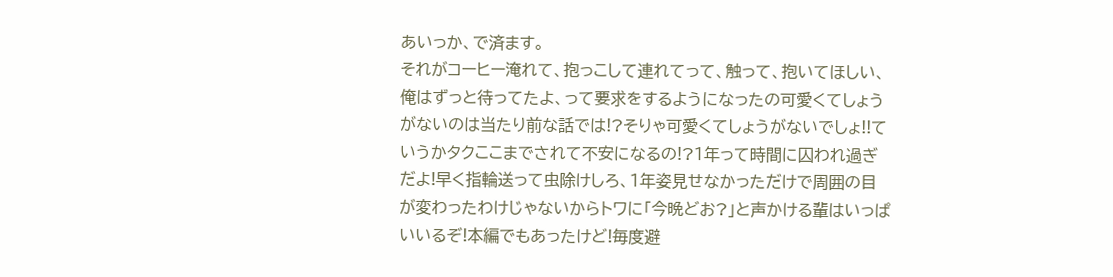あいっか、で済ます。
それがコーヒー淹れて、抱っこして連れてって、触って、抱いてほしい、俺はずっと待ってたよ、って要求をするようになったの可愛くてしょうがないのは当たり前な話では!?そりゃ可愛くてしょうがないでしょ!!ていうかタクここまでされて不安になるの!?1年って時間に囚われ過ぎだよ!早く指輪送って虫除けしろ、1年姿見せなかっただけで周囲の目が変わったわけじゃないからトワに「今晩どお?」と声かける輩はいっぱいいるぞ!本編でもあったけど!毎度避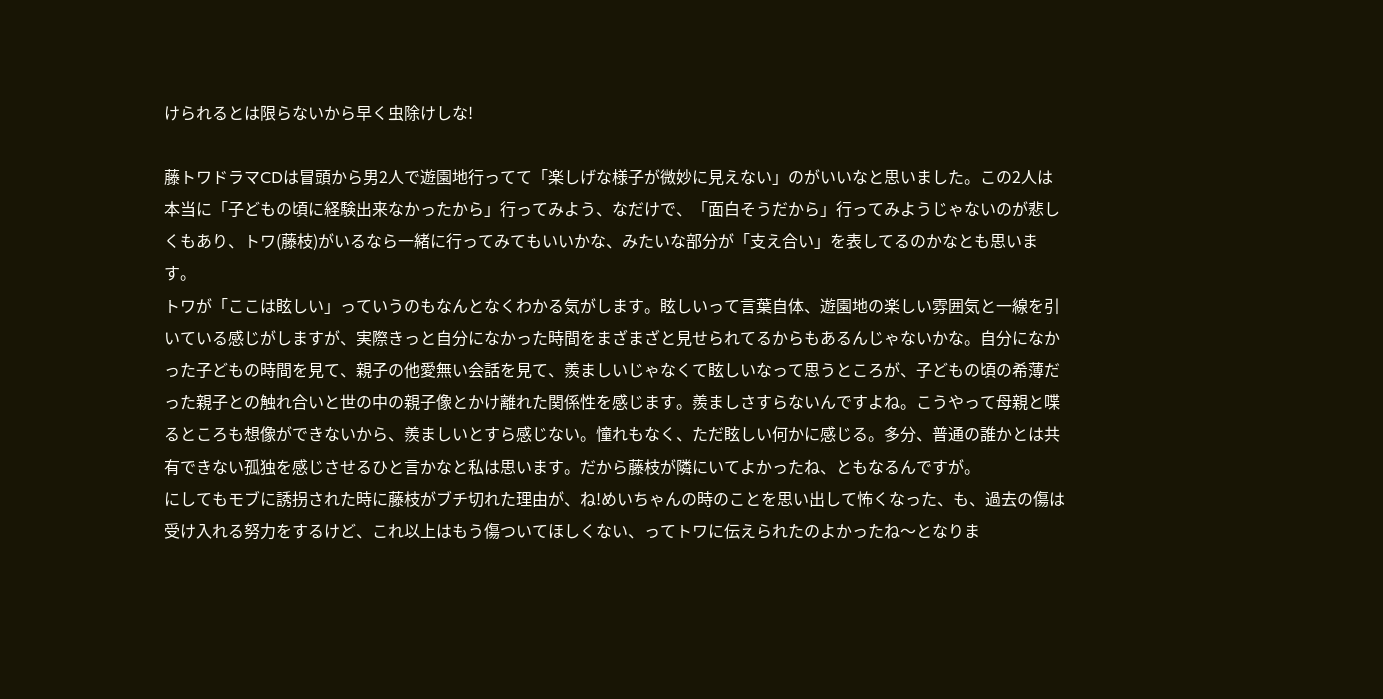けられるとは限らないから早く虫除けしな!

藤トワドラマCDは冒頭から男2人で遊園地行ってて「楽しげな様子が微妙に見えない」のがいいなと思いました。この2人は本当に「子どもの頃に経験出来なかったから」行ってみよう、なだけで、「面白そうだから」行ってみようじゃないのが悲しくもあり、トワ(藤枝)がいるなら一緒に行ってみてもいいかな、みたいな部分が「支え合い」を表してるのかなとも思います。
トワが「ここは眩しい」っていうのもなんとなくわかる気がします。眩しいって言葉自体、遊園地の楽しい雰囲気と一線を引いている感じがしますが、実際きっと自分になかった時間をまざまざと見せられてるからもあるんじゃないかな。自分になかった子どもの時間を見て、親子の他愛無い会話を見て、羨ましいじゃなくて眩しいなって思うところが、子どもの頃の希薄だった親子との触れ合いと世の中の親子像とかけ離れた関係性を感じます。羨ましさすらないんですよね。こうやって母親と喋るところも想像ができないから、羨ましいとすら感じない。憧れもなく、ただ眩しい何かに感じる。多分、普通の誰かとは共有できない孤独を感じさせるひと言かなと私は思います。だから藤枝が隣にいてよかったね、ともなるんですが。
にしてもモブに誘拐された時に藤枝がブチ切れた理由が、ね!めいちゃんの時のことを思い出して怖くなった、も、過去の傷は受け入れる努力をするけど、これ以上はもう傷ついてほしくない、ってトワに伝えられたのよかったね〜となりま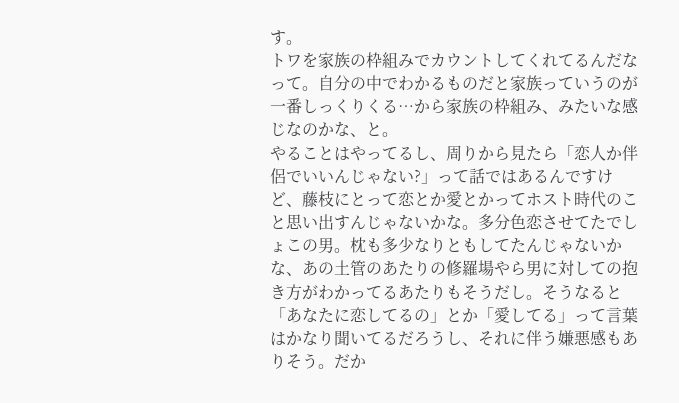す。
トワを家族の枠組みでカウントしてくれてるんだなって。自分の中でわかるものだと家族っていうのが一番しっくりくる…から家族の枠組み、みたいな感じなのかな、と。
やることはやってるし、周りから見たら「恋人か伴侶でいいんじゃない?」って話ではあるんですけど、藤枝にとって恋とか愛とかってホスト時代のこと思い出すんじゃないかな。多分色恋させてたでしょこの男。枕も多少なりともしてたんじゃないかな、あの土管のあたりの修羅場やら男に対しての抱き方がわかってるあたりもそうだし。そうなると「あなたに恋してるの」とか「愛してる」って言葉はかなり聞いてるだろうし、それに伴う嫌悪感もありそう。だか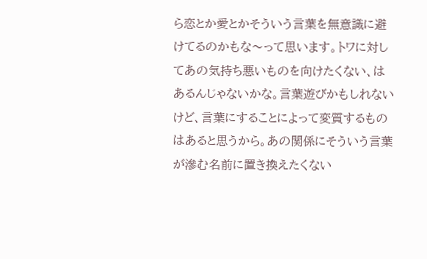ら恋とか愛とかそういう言葉を無意識に避けてるのかもな〜って思います。トワに対してあの気持ち悪いものを向けたくない、はあるんじゃないかな。言葉遊びかもしれないけど、言葉にすることによって変質するものはあると思うから。あの関係にそういう言葉が滲む名前に置き換えたくない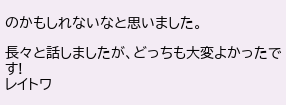のかもしれないなと思いました。

長々と話しましたが、どっちも大変よかったです!
レイトワ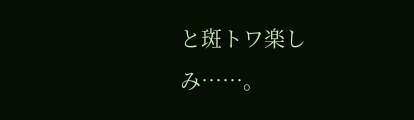と斑トワ楽しみ……。